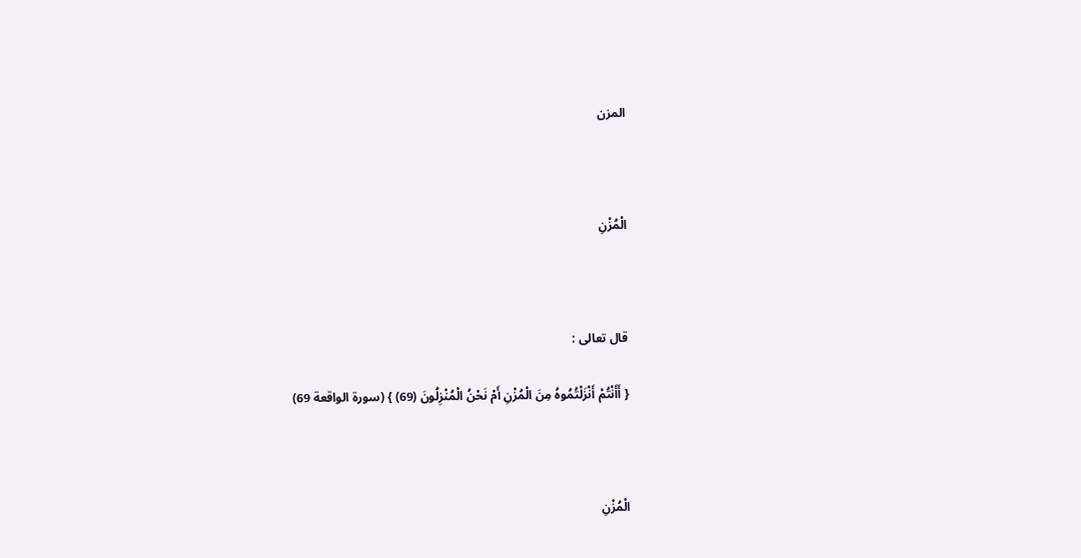المزن



الْمُزْنِ



قال تعالى :

{ أَأَنْتُمْ أَنْزَلْتُمُوهُ مِنَ الْمُزْنِ أَمْ نَحْنُ الْمُنْزِلُونَ (69) } (سورة الواقعة 69)



الْمُزْنِ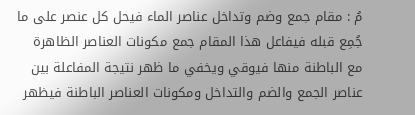مُ : مقام جمع وضم وتداخل عناصر الماء فيحل كل عنصر على ما جُمِع قبله فيفاعل هذا المقام جمع مكونات العناصر الظاهرة مع الباطنة منها فيوقي ويخفي ما ظهر نتيجة المفاعلة بين عناصر الجمع والضم والتداخل ومكونات العناصر الباطنة فيظهر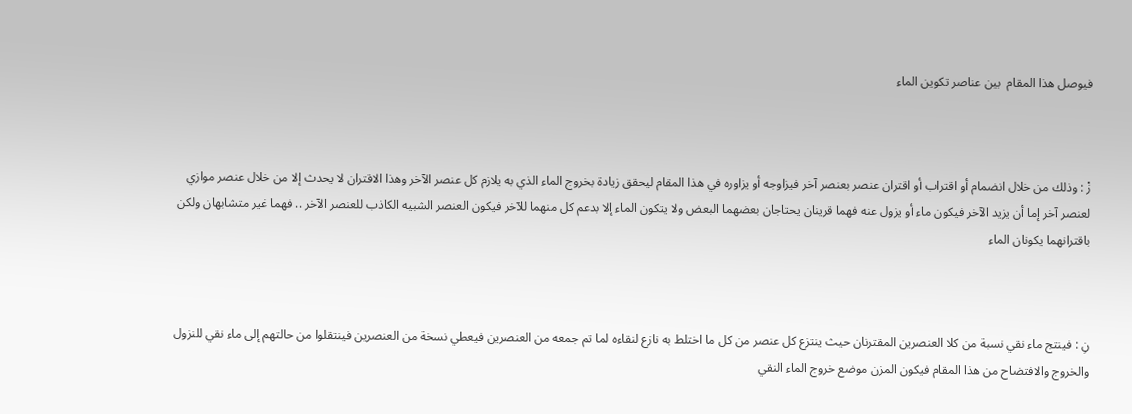فيوصل هذا المقام  بين عناصر تكوين الماء



زْ : وذلك من خلال انضمام أو اقتراب أو اقتران عنصر بعنصر آخر فيزاوجه أو يزاوره في هذا المقام ليحقق زيادة بخروج الماء الذي به يلازم كل عنصر الآخر وهذا الاقتران لا يحدث إلا من خلال عنصر موازي لعنصر آخر إما أن يزيد الآخر فيكون ماء أو يزول عنه فهما قرينان يحتاجان بعضهما البعض ولا يتكون الماء إلا بدعم كل منهما للآخر فيكون العنصر الشبيه الكاذب للعنصر الآخر .. فهما غير متشابهان ولكن باقترانهما يكونان الماء



نِ : فينتج ماء نقي نسبة من كلا العنصرين المقترنان حيث ينتزع كل عنصر من كل ما اختلط به نازع لنقاءه لما تم جمعه من العنصرين فيعطي نسخة من العنصرين فينتقلوا من حالتهم إلى ماء نقي للنزول والخروج والافتضاح من هذا المقام فيكون المزن موضع خروج الماء النقي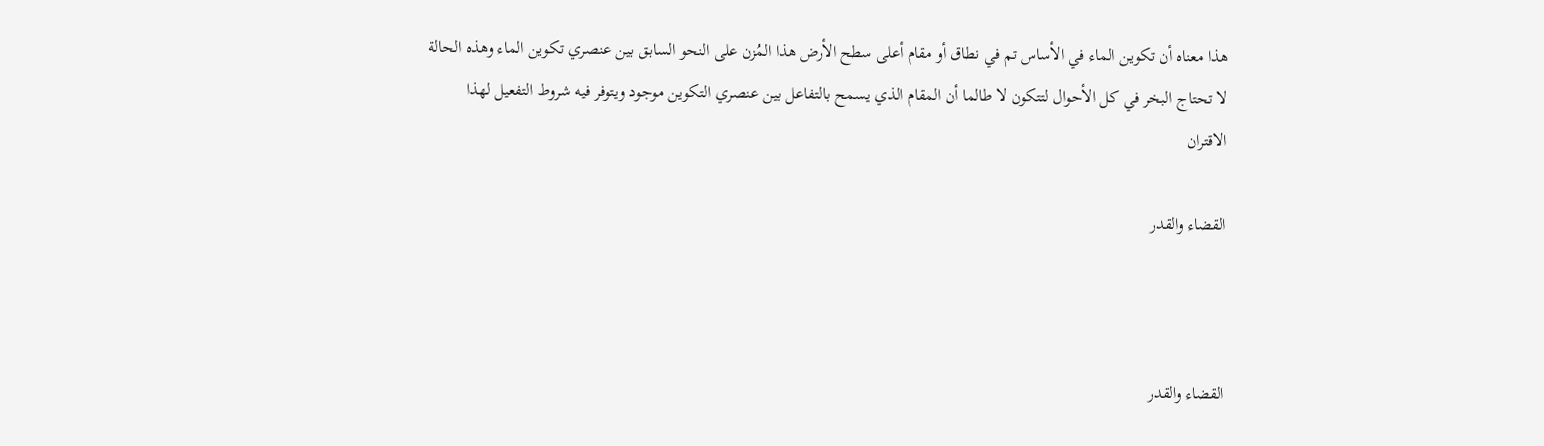هذا معناه أن تكوين الماء في الأساس تم في نطاق أو مقام أعلى سطح الأرض هذا المُزن على النحو السابق بين عنصري تكوين الماء وهذه الحالة لا تحتاج البخر في كل الأحوال لتتكون لا طالما أن المقام الذي يسمح بالتفاعل بين عنصري التكوين موجود ويتوفر فيه شروط التفعيل لهذا الاقتران

القضاء والقدر



القضاء والقدر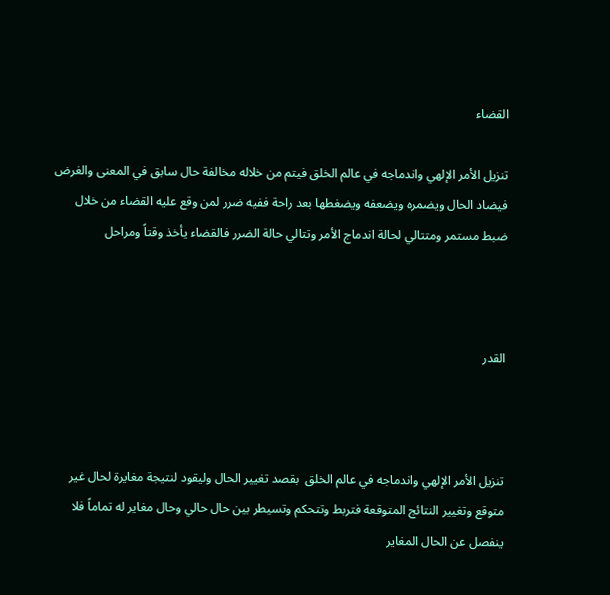القضاء

تنزيل الأمر الإلهي واندماجه في عالم الخلق فيتم من خلاله مخالفة حال سابق في المعنى والغرض فيضاد الحال ويضمره ويضعفه ويضغطها بعد راحة ففيه ضرر لمن وقع عليه القضاء من خلال ضبط مستمر ومتتالي لحالة اندماج الأمر وتتالي حالة الضرر فالقضاء يأخذ وقتاً ومراحل



القدر



تنزيل الأمر الإلهي واندماجه في عالم الخلق  بقصد تغيير الحال وليقود لنتيجة مغايرة لحال غير متوقع وتغيير النتائج المتوقعة فتربط وتتحكم وتسيطر بين حال حالي وحال مغاير له تماماً فلا ينفصل عن الحال المغاير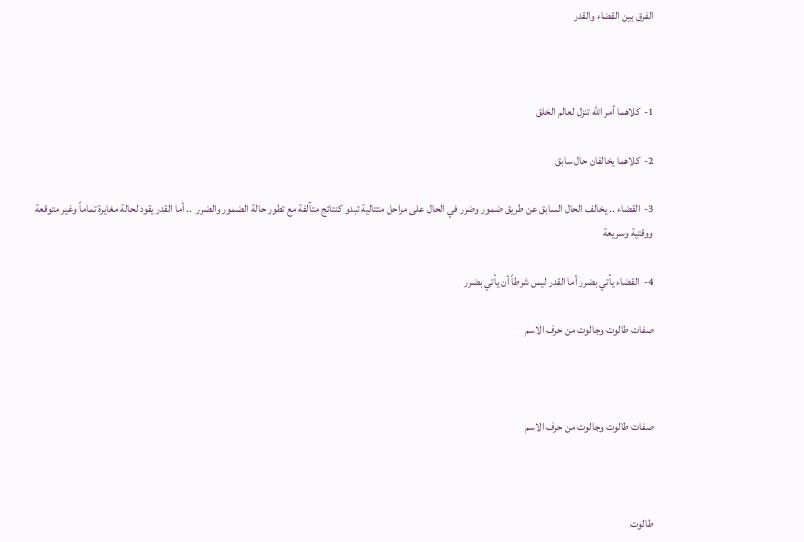الفرق بين القضاء والقدر



1-  كلاهما أمر الله تنزل لعالم الخلق

2-  كلاهما يخالفان حال سابق

3-  القضاء .. يخالف الحال السابق عن طريق ضمور وضرر في الحال على مراحل متتالية تبدو كنتائج متآلفة مع تطور حالة الضمور والضرر  .. أما القدر يقود لحالة مغايرة تماماً وغير متوقعة ووقتية وسريعة

4-  القضاء يأتي بضرر أما القدر ليس شرطاً أن يأتي بضرر

صفات طالوت وجالوت من حرف الاسم



صفات طالوت وجالوت من حرف الاسم



طالوت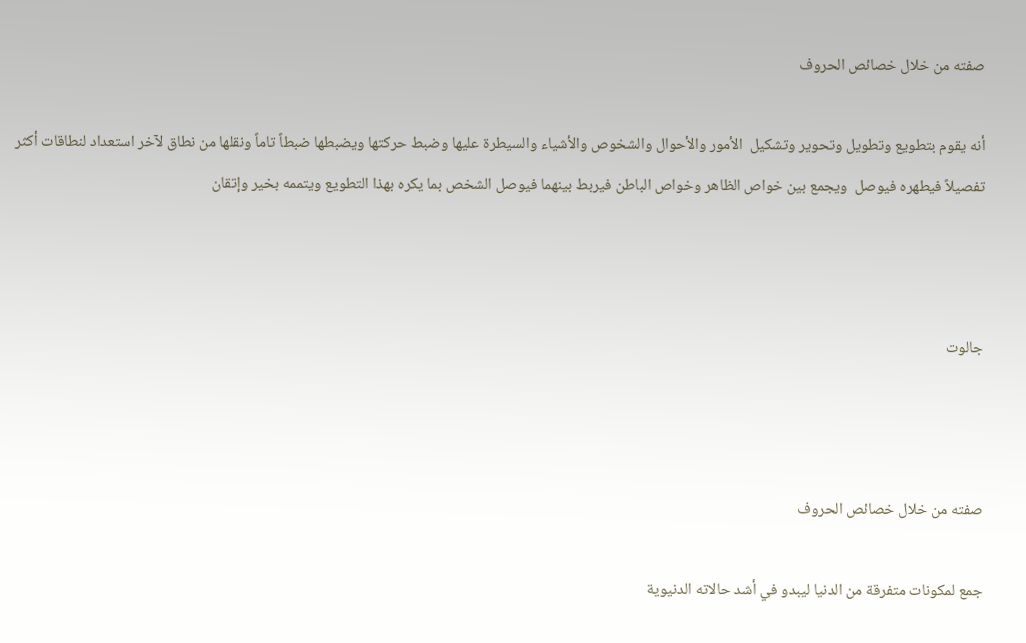صفته من خلال خصائص الحروف

أنه يقوم بتطويع وتطويل وتحوير وتشكيل  الأمور والأحوال والشخوص والأشياء والسيطرة عليها وضبط حركتها ويضبطها ضبطاً تاماً ونقلها من نطاق لآخر استعداد لنطاقات أكثر تفصيلاً فيطهره فيوصل  ويجمع بين خواص الظاهر وخواص الباطن فيربط بينهما فيوصل الشخص بما يكره بهذا التطويع ويتممه بخير وإتقان



جالوت



صفته من خلال خصائص الحروف

جمع لمكونات متفرقة من الدنيا ليبدو في أشد حالاته الدنيوية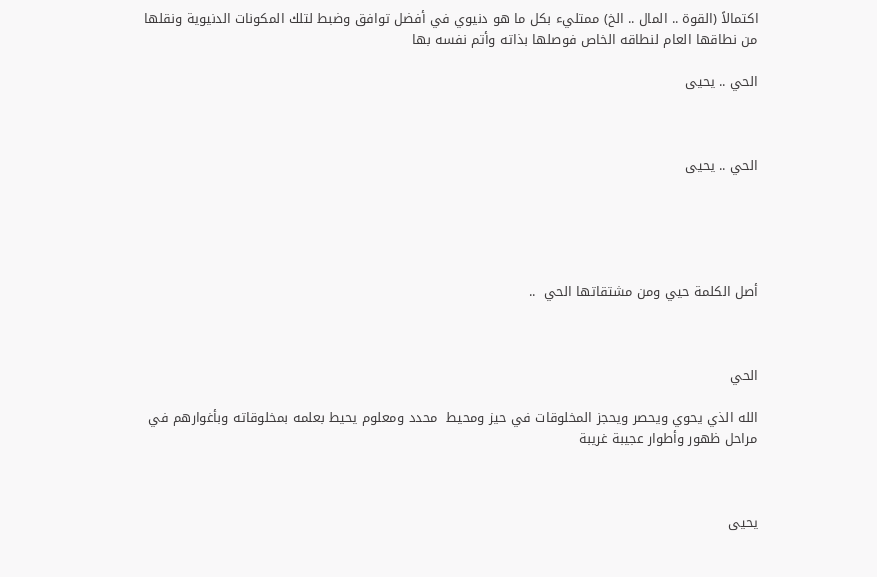اكتمالاً (القوة .. المال .. الخ) ممتليء بكل ما هو دنيوي في أفضل توافق وضبط لتلك المكونات الدنيوية ونقلها من نطاقها العام لنطاقه الخاص فوصلها بذاته وأتم نفسه بها

الحي .. يحيى



الحي .. يحيى





أصل الكلمة حيي ومن مشتقاتها الحي  ..



الحي

الله الذي يحوي ويحصر ويحجز المخلوقات في حيز ومحيط  محدد ومعلوم يحيط بعلمه بمخلوقاته وبأغوارهم في مراحل ظهور وأطوار عجيبة غريبة



يحيى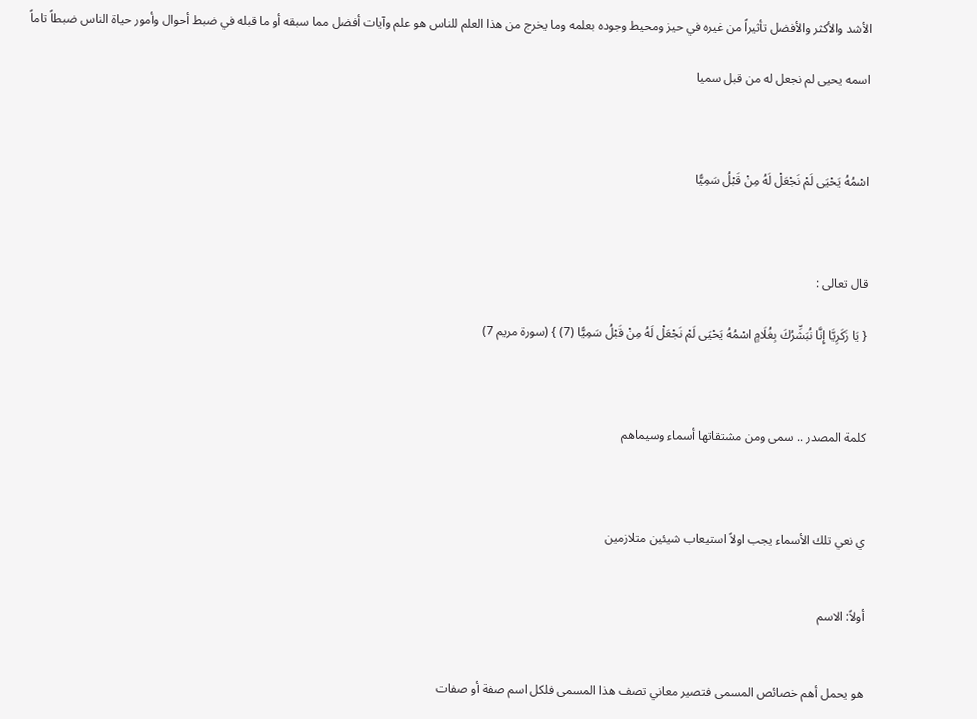الأشد والأكثر والأفضل تأثيراً من غيره في حيز ومحيط وجوده بعلمه وما يخرج من هذا العلم للناس هو علم وآيات أفضل مما سبقه أو ما قبله في ضبط أحوال وأمور حياة الناس ضبطاً تاماً

اسمه يحيى لم نجعل له من قبل سميا



اسْمُهُ يَحْيَى لَمْ نَجْعَلْ لَهُ مِنْ قَبْلُ سَمِيًّا



قال تعالى :

{ يَا زَكَرِيَّا إِنَّا نُبَشِّرُكَ بِغُلَامٍ اسْمُهُ يَحْيَى لَمْ نَجْعَلْ لَهُ مِنْ قَبْلُ سَمِيًّا (7) } (سورة مريم 7)



كلمة المصدر .. سمى ومن مشتقاتها أسماء وسيماهم



ي نعي تلك الأسماء يجب اولاً استيعاب شيئين متلازمين


أولاً: الاسم


هو يحمل أهم خصائص المسمى فتصير معاني تصف هذا المسمى فلكل اسم صفة أو صفات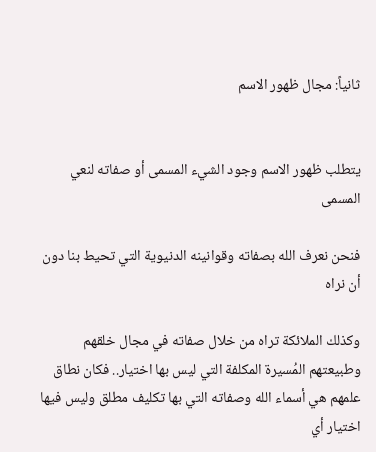ثانياً: مجال ظهور الاسم


يتطلب ظهور الاسم وجود الشيء المسمى أو صفاته لنعي المسمى

فنحن نعرف الله بصفاته وقوانينه الدنيوية التي تحيط بنا دون أن نراه

وكذلك الملائكة تراه من خلال صفاته في مجال خلقهم وطبيعتهم المُسيرة المكلفة التي ليس بها اختيار.. فكان نطاق علمهم هي أسماء الله وصفاته التي بها تكليف مطلق وليس فيها اختيار أي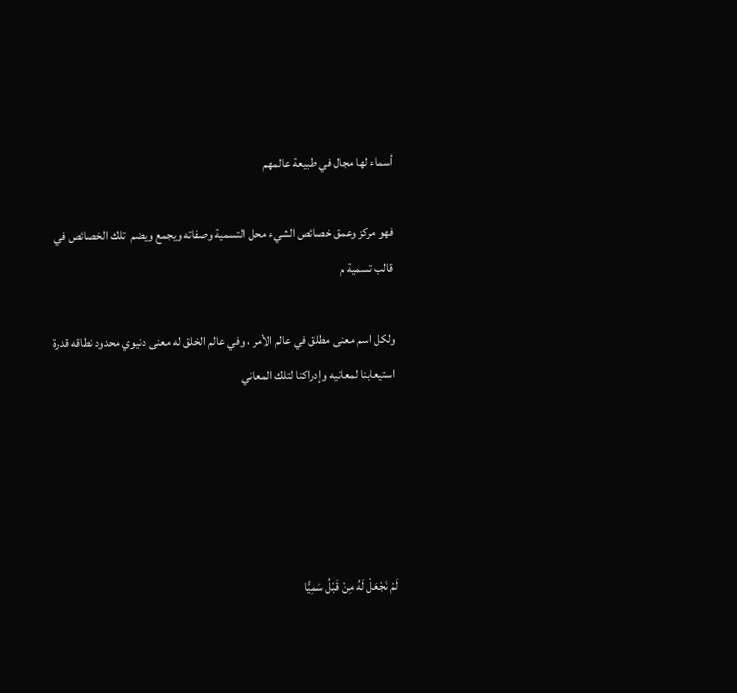أسماء لها مجال في طبيعة عالمهم

فهو مركز وعمق خصائص الشيء محل التسمية وصفاته ويجمع ويضم  تلك الخصائص في قالب تسمية م

ولكل اسم معنى مطلق في عالم الأمر ، وفي عالم الخلق له معنى دنيوي محدود نطاقه قدرة استيعابنا لمعانيه وإدراكنا لتلك المعاني





لَمْ نَجْعَلْ لَهُ مِنْ قَبْلُ سَمِيًّا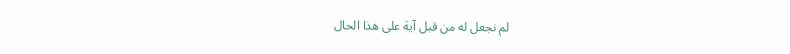لم نجعل له من قبل آية على هذا الحال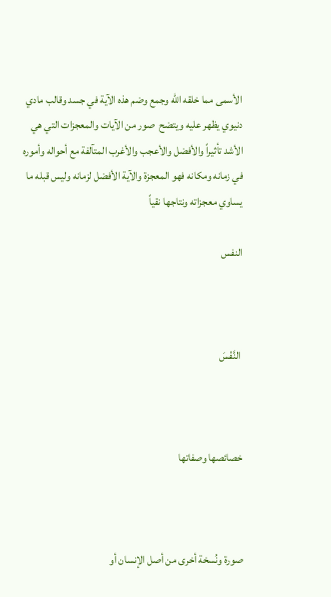الأسمى مما خلقه الله وجمع وضم هذه الآية في جسد وقالب مادي دنيوي يظهر عليه ويتضح  صور من الآيات والمعجزات التي هي الأشد تأثيراً والأفضل والأعجب والأغرب المتآلفة مع أحواله وأموره في زمانه ومكانه فهو المعجزة والآية الأفضل لزمانه وليس قبله ما يساوي معجزاته ونتاجها نقياً

النفس



 النَّفْسَ



خصائصها وصفاتها



صورة ونُسخة أخرى من أصل الإنسان أو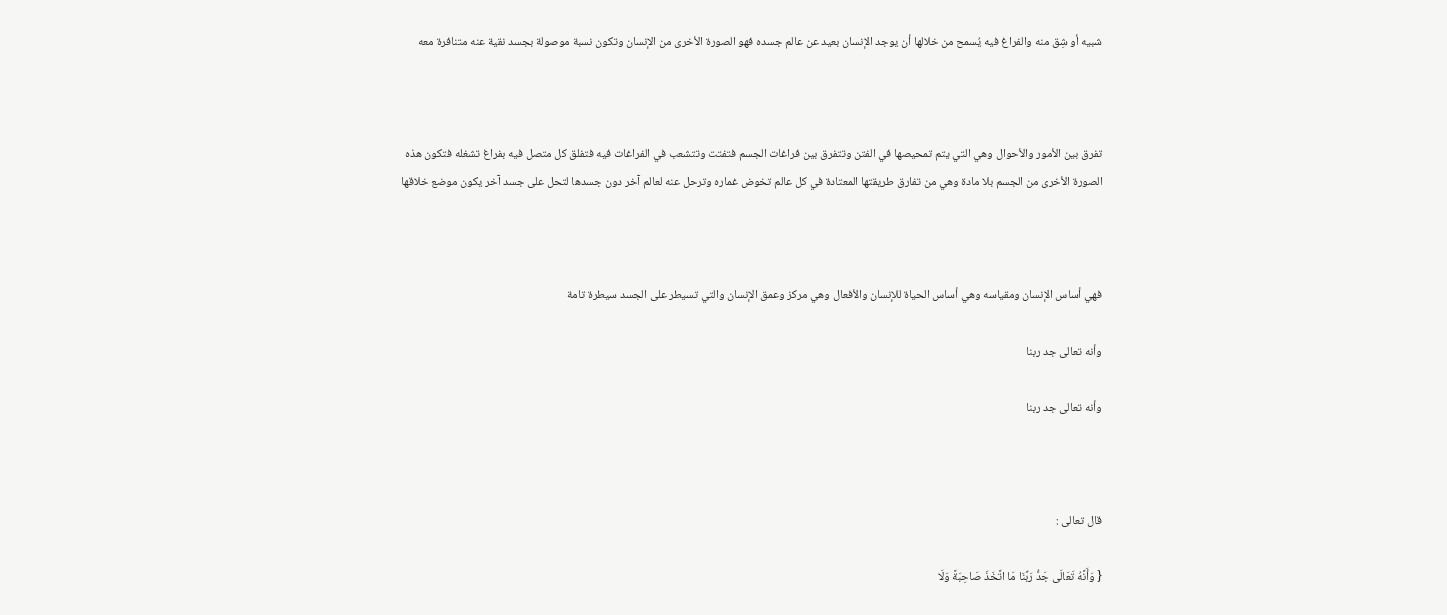شبيه أو شِق منه والفراغ فيه يُسمح من خلالها أن يوجد الإنسان بعيد عن عالم جسده فهو الصورة الأخرى من الإنسان وتكون نسبة موصولة بجسد نقية عنه متنافرة معه



تفرق بين الأمور والأحوال وهي التي يتم تمحيصها في الفتن وتتفرق بين فراغات الجسم فتفتت وتتشعب في الفراغات فيه فتفلق كل متصل فيه بفراغ تشغله فتكون هذه الصورة الأخرى من الجسم بلا مادة وهي من تفارق طريقتها المعتادة في كل عالم تخوض غماره وترحل عنه لعالم آخر دون جسدها لتحل على جسد آخر يكون موضع خلاقها



فهي أساس الإنسان ومقياسه وهي أساس الحياة للإنسان والأفعال وهي مركز وعمق الإنسان والتي تسيطر على الجسد سيطرة تامة

وأنه تعالى جد ربنا

وأنه تعالى جد ربنا



قال تعالى :

{ وَأَنَّهُ تَعَالَى جَدُّ رَبِّنَا مَا اتَّخَذَ صَاحِبَةً وَلَا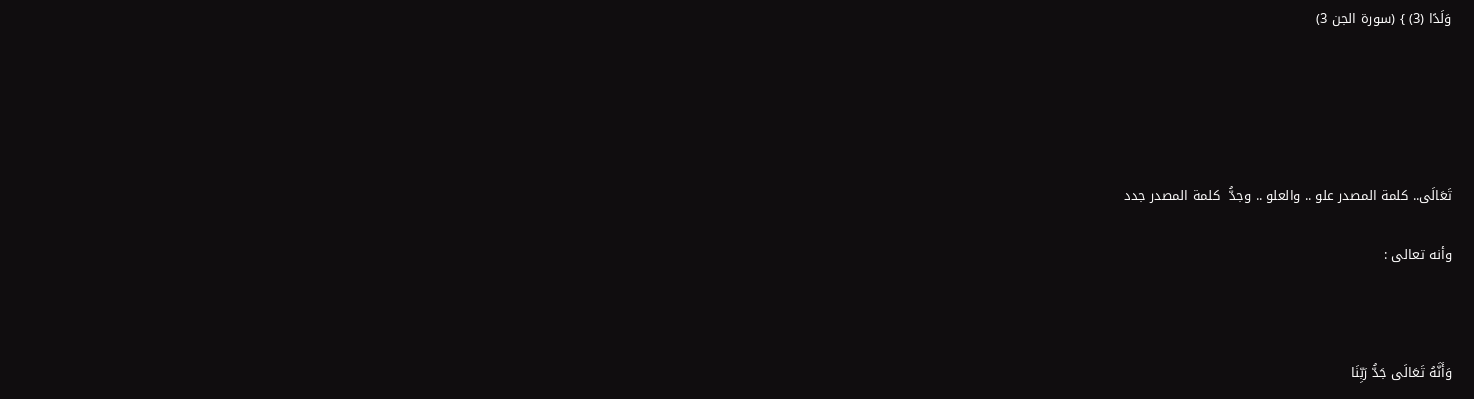وَلَدًا (3) } (سورة الجن 3)





تَعَالَى.. كلمة المصدر علو .. والعلو .. وجدُّ  كلمة المصدر جدد

وأنه تعالى :



وَأَنَّهُ تَعَالَى جَدُّ رَبِّنَا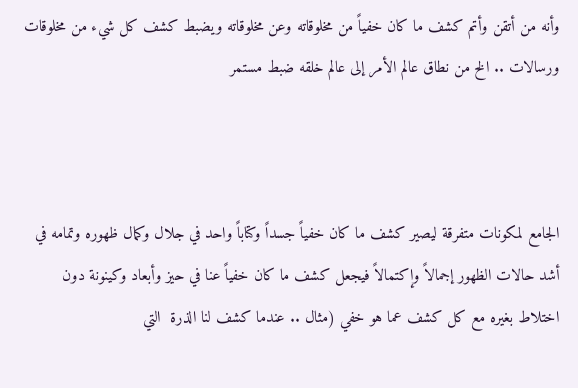وأنه من أتقن وأتم كشف ما كان خفياً من مخلوقاته وعن مخلوقاته ويضبط كشف كل شيء من مخلوقات ورسالات .. الخ من نطاق عالم الأمر إلى عالم خلقه ضبط مستمر



الجامع لمكونات متفرقة ليصير كشف ما كان خفياً جسداً وكتاباً واحد في جلال وكمال ظهوره وتمامه في أشد حالات الظهور إجمالاً وإكتمالاً فيجعل كشف ما كان خفياً عنا في حيز وأبعاد وكينونة دون اختلاط بغيره مع كل كشف عما هو خفي (مثال .. عندما كشف لنا الذرة  التي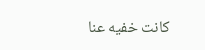كانت خفيه عنا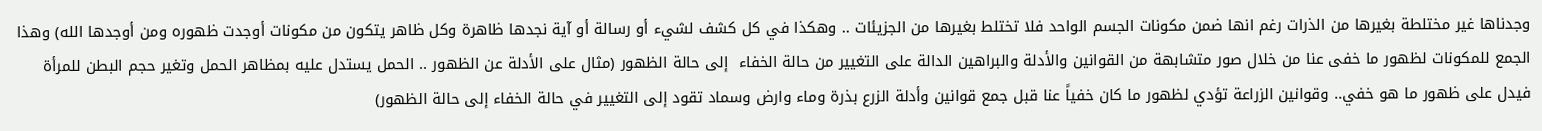وجدناها غير مختلطة بغيرها من الذرات رغم انها ضمن مكونات الجسم الواحد فلا تختلط بغيرها من الجزيئات .. وهكذا في كل كشف لشيء أو رسالة أو آية نجدها ظاهرة وكل ظاهر يتكون من مكونات أوجدت ظهوره ومن أوجدها الله) وهذا الجمع للمكونات لظهور ما خفى عنا من خلال صور متشابهة من القوانين والأدلة والبراهين الدالة على التغيير من حالة الخفاء  إلى حالة الظهور (مثال على الأدلة عن الظهور .. الحمل يستدل عليه بمظاهر الحمل وتغير حجم البطن للمرأة فيدل على ظهور ما هو خفي.. وقوانين الزراعة تؤدي لظهور ما كان خفياً عنا قبل جمع قوانين وأدلة الزرع بذرة وماء وارض وسماد تقود إلى التغيير في حالة الخفاء إلى حالة الظهور)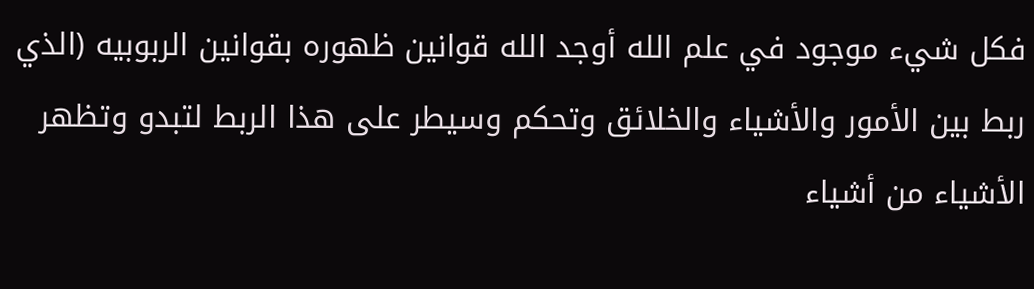فكل شيء موجود في علم الله أوجد الله قوانين ظهوره بقوانين الربوبيه (الذي ربط بين الأمور والأشياء والخلائق وتحكم وسيطر على هذا الربط لتبدو وتظهر الأشياء من أشياء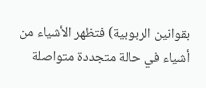بقوانين الربوبية) فتظهر الأشياء من أشياء في حالة متجددة متواصلة